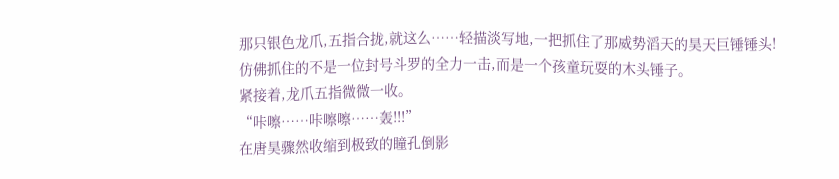那只银色龙爪,五指合拢,就这么……轻描淡写地,一把抓住了那威势滔天的昊天巨锤锤头!
仿佛抓住的不是一位封号斗罗的全力一击,而是一个孩童玩耍的木头锤子。
紧接着,龙爪五指微微一收。
“咔嚓……咔嚓嚓……轰!!!”
在唐昊骤然收缩到极致的瞳孔倒影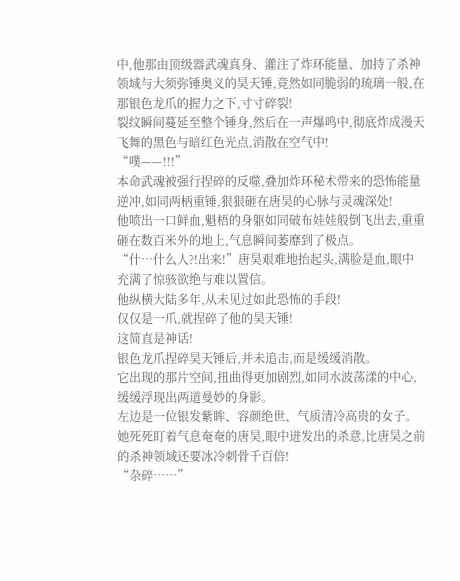中,他那由顶级器武魂真身、灌注了炸环能量、加持了杀神领域与大须弥锤奥义的昊天锤,竟然如同脆弱的琉璃一般,在那银色龙爪的握力之下,寸寸碎裂!
裂纹瞬间蔓延至整个锤身,然后在一声爆鸣中,彻底炸成漫天飞舞的黑色与暗红色光点,消散在空气中!
“噗——!!!”
本命武魂被强行捏碎的反噬,叠加炸环秘术带来的恐怖能量逆冲,如同两柄重锤,狠狠砸在唐昊的心脉与灵魂深处!
他喷出一口鲜血,魁梧的身躯如同破布娃娃般倒飞出去,重重砸在数百米外的地上,气息瞬间萎靡到了极点。
“什…什么人?!出来!”唐昊艰难地抬起头,满脸是血,眼中充满了惊骇欲绝与难以置信。
他纵横大陆多年,从未见过如此恐怖的手段!
仅仅是一爪,就捏碎了他的昊天锤!
这简直是神话!
银色龙爪捏碎昊天锤后,并未追击,而是缓缓消散。
它出现的那片空间,扭曲得更加剧烈,如同水波荡漾的中心,缓缓浮现出两道曼妙的身影。
左边是一位银发紫眸、容颜绝世、气质清冷高贵的女子。
她死死盯着气息奄奄的唐昊,眼中迸发出的杀意,比唐昊之前的杀神领域还要冰冷刺骨千百倍!
“杂碎……”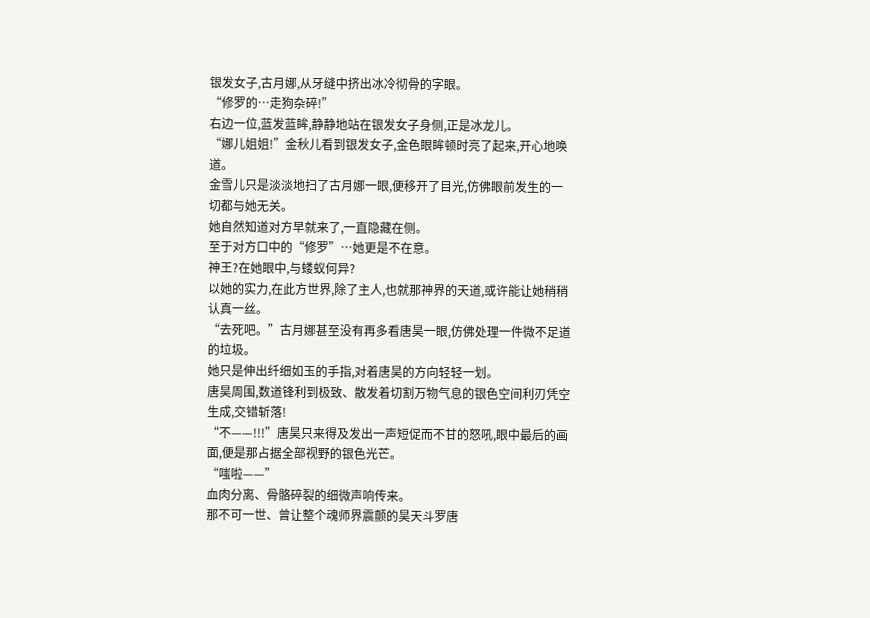银发女子,古月娜,从牙缝中挤出冰冷彻骨的字眼。
“修罗的…走狗杂碎!”
右边一位,蓝发蓝眸,静静地站在银发女子身侧,正是冰龙儿。
“娜儿姐姐!”金秋儿看到银发女子,金色眼眸顿时亮了起来,开心地唤道。
金雪儿只是淡淡地扫了古月娜一眼,便移开了目光,仿佛眼前发生的一切都与她无关。
她自然知道对方早就来了,一直隐藏在侧。
至于对方口中的“修罗”…她更是不在意。
神王?在她眼中,与蝼蚁何异?
以她的实力,在此方世界,除了主人,也就那神界的天道,或许能让她稍稍认真一丝。
“去死吧。”古月娜甚至没有再多看唐昊一眼,仿佛处理一件微不足道的垃圾。
她只是伸出纤细如玉的手指,对着唐昊的方向轻轻一划。
唐昊周围,数道锋利到极致、散发着切割万物气息的银色空间利刃凭空生成,交错斩落!
“不——!!!”唐昊只来得及发出一声短促而不甘的怒吼,眼中最后的画面,便是那占据全部视野的银色光芒。
“嗤啦——”
血肉分离、骨骼碎裂的细微声响传来。
那不可一世、曾让整个魂师界震颤的昊天斗罗唐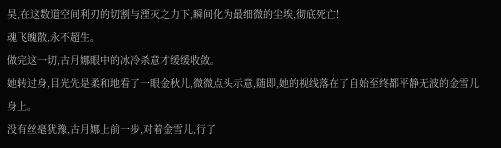昊,在这数道空间利刃的切割与湮灭之力下,瞬间化为最细微的尘埃,彻底死亡!
魂飞魄散,永不超生。
做完这一切,古月娜眼中的冰冷杀意才缓缓收敛。
她转过身,目光先是柔和地看了一眼金秋儿,微微点头示意,随即,她的视线落在了自始至终都平静无波的金雪儿身上。
没有丝毫犹豫,古月娜上前一步,对着金雪儿,行了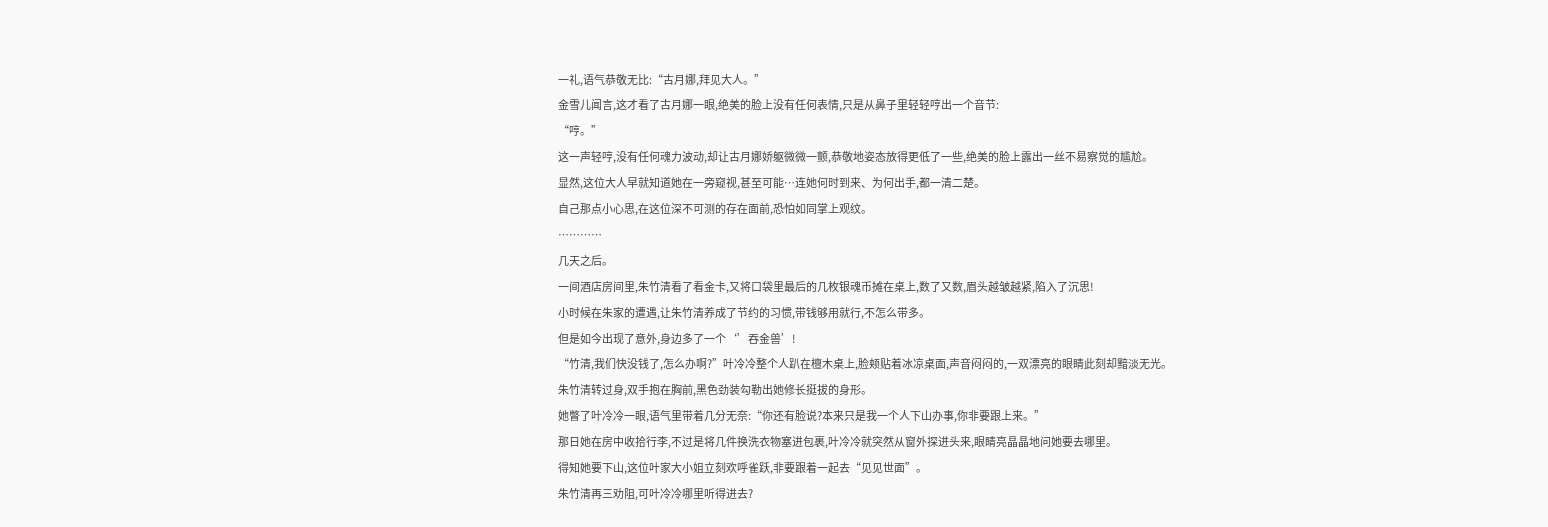一礼,语气恭敬无比:“古月娜,拜见大人。”
金雪儿闻言,这才看了古月娜一眼,绝美的脸上没有任何表情,只是从鼻子里轻轻哼出一个音节:
“哼。”
这一声轻哼,没有任何魂力波动,却让古月娜娇躯微微一颤,恭敬地姿态放得更低了一些,绝美的脸上露出一丝不易察觉的尴尬。
显然,这位大人早就知道她在一旁窥视,甚至可能…连她何时到来、为何出手,都一清二楚。
自己那点小心思,在这位深不可测的存在面前,恐怕如同掌上观纹。
…………
几天之后。
一间酒店房间里,朱竹清看了看金卡,又将口袋里最后的几枚银魂币摊在桌上,数了又数,眉头越皱越紧,陷入了沉思!
小时候在朱家的遭遇,让朱竹清养成了节约的习惯,带钱够用就行,不怎么带多。
但是如今出现了意外,身边多了一个‘’吞金兽’!
“竹清,我们快没钱了,怎么办啊?”叶冷冷整个人趴在檀木桌上,脸颊贴着冰凉桌面,声音闷闷的,一双漂亮的眼睛此刻却黯淡无光。
朱竹清转过身,双手抱在胸前,黑色劲装勾勒出她修长挺拔的身形。
她瞥了叶冷冷一眼,语气里带着几分无奈:“你还有脸说?本来只是我一个人下山办事,你非要跟上来。”
那日她在房中收拾行李,不过是将几件换洗衣物塞进包裹,叶冷冷就突然从窗外探进头来,眼睛亮晶晶地问她要去哪里。
得知她要下山,这位叶家大小姐立刻欢呼雀跃,非要跟着一起去“见见世面”。
朱竹清再三劝阻,可叶冷冷哪里听得进去?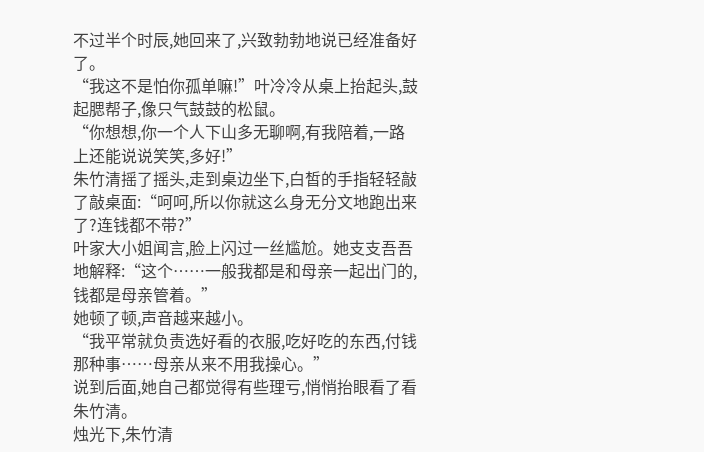不过半个时辰,她回来了,兴致勃勃地说已经准备好了。
“我这不是怕你孤单嘛!”叶冷冷从桌上抬起头,鼓起腮帮子,像只气鼓鼓的松鼠。
“你想想,你一个人下山多无聊啊,有我陪着,一路上还能说说笑笑,多好!”
朱竹清摇了摇头,走到桌边坐下,白皙的手指轻轻敲了敲桌面:“呵呵,所以你就这么身无分文地跑出来了?连钱都不带?”
叶家大小姐闻言,脸上闪过一丝尴尬。她支支吾吾地解释:“这个……一般我都是和母亲一起出门的,钱都是母亲管着。”
她顿了顿,声音越来越小。
“我平常就负责选好看的衣服,吃好吃的东西,付钱那种事……母亲从来不用我操心。”
说到后面,她自己都觉得有些理亏,悄悄抬眼看了看朱竹清。
烛光下,朱竹清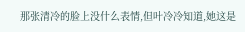那张清冷的脸上没什么表情,但叶冷冷知道,她这是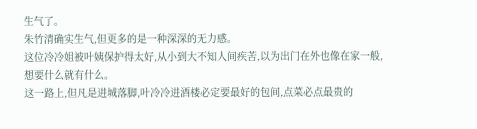生气了。
朱竹清确实生气,但更多的是一种深深的无力感。
这位冷冷姐被叶姨保护得太好,从小到大不知人间疾苦,以为出门在外也像在家一般,想要什么就有什么。
这一路上,但凡是进城落脚,叶冷冷进酒楼必定要最好的包间,点菜必点最贵的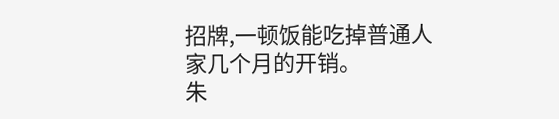招牌,一顿饭能吃掉普通人家几个月的开销。
朱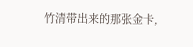竹清带出来的那张金卡,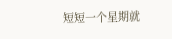短短一个星期就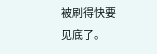被刷得快要见底了。